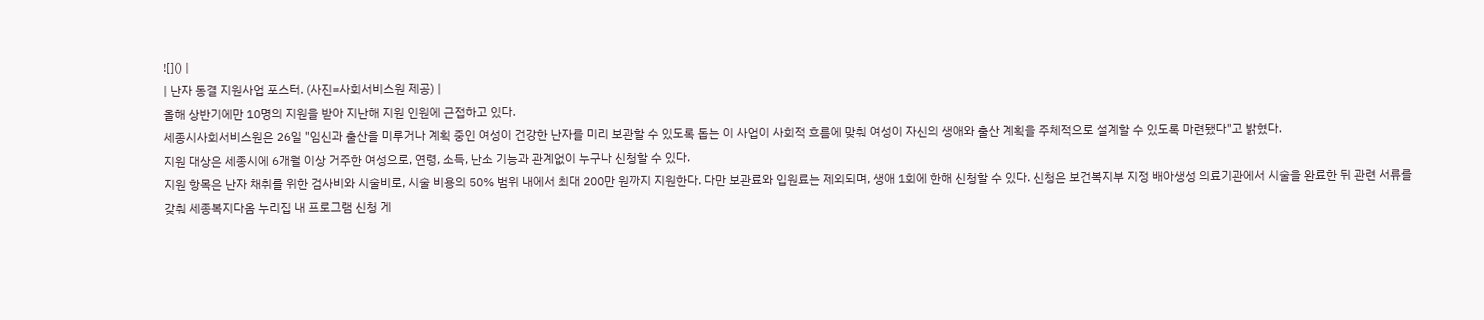![]() |
| 난자 동결 지원사업 포스터. (사진=사회서비스원 제공) |
올해 상반기에만 10명의 지원을 받아 지난해 지원 인원에 근접하고 있다.
세종시사회서비스원은 26일 "임신과 출산을 미루거나 계획 중인 여성이 건강한 난자를 미리 보관할 수 있도록 돕는 이 사업이 사회적 흐름에 맞춰 여성이 자신의 생애와 출산 계획을 주체적으로 설계할 수 있도록 마련됐다"고 밝혔다.
지원 대상은 세종시에 6개월 이상 거주한 여성으로, 연령, 소득, 난소 기능과 관계없이 누구나 신청할 수 있다.
지원 항목은 난자 채취를 위한 검사비와 시술비로, 시술 비용의 50% 범위 내에서 최대 200만 원까지 지원한다. 다만 보관료와 입원료는 제외되며, 생애 1회에 한해 신청할 수 있다. 신청은 보건복지부 지정 배아생성 의료기관에서 시술을 완료한 뒤 관련 서류를 갖춰 세종복지다옴 누리집 내 프로그램 신청 게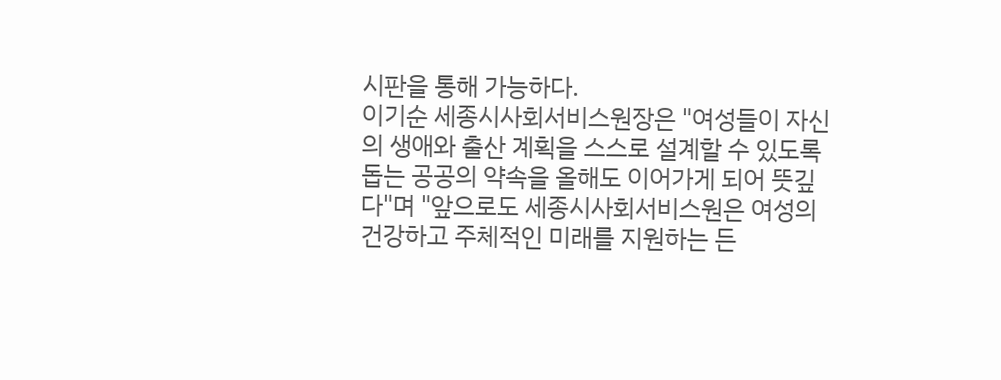시판을 통해 가능하다.
이기순 세종시사회서비스원장은 "여성들이 자신의 생애와 출산 계획을 스스로 설계할 수 있도록 돕는 공공의 약속을 올해도 이어가게 되어 뜻깊다"며 "앞으로도 세종시사회서비스원은 여성의 건강하고 주체적인 미래를 지원하는 든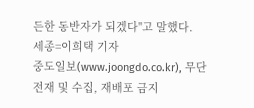든한 동반자가 되겠다"고 말했다.
세종=이희택 기자
중도일보(www.joongdo.co.kr), 무단전재 및 수집, 재배포 금지